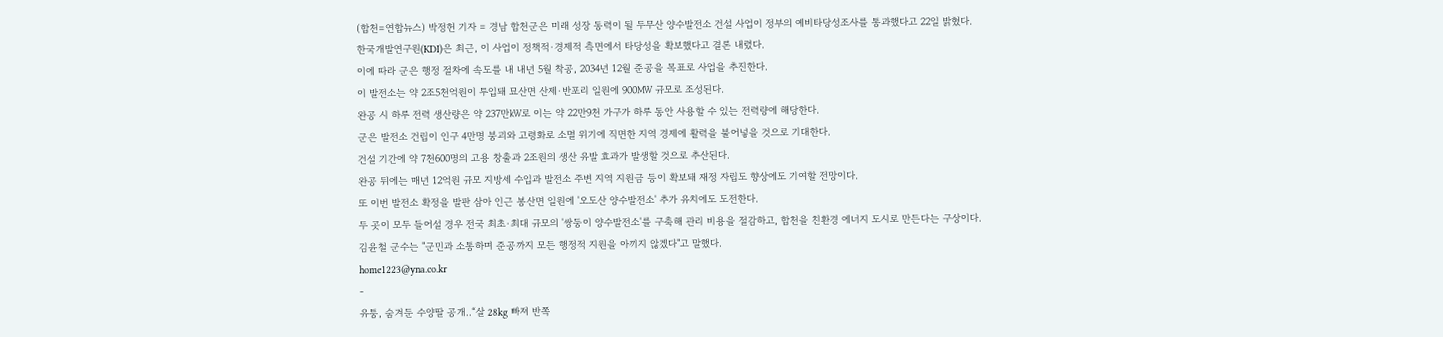(합천=연합뉴스) 박정헌 기자 = 경남 합천군은 미래 성장 동력이 될 두무산 양수발전소 건설 사업이 정부의 예비타당성조사를 통과했다고 22일 밝혔다.
한국개발연구원(KDI)은 최근, 이 사업이 정책적·경제적 측면에서 타당성을 확보했다고 결론 내렸다.
이에 따라 군은 행정 절차에 속도를 내 내년 5월 착공, 2034년 12월 준공을 목표로 사업을 추진한다.
이 발전소는 약 2조5천억원이 투입돼 묘산면 산제·반포리 일원에 900㎿ 규모로 조성된다.
완공 시 하루 전력 생산량은 약 237만㎾로 이는 약 22만9천 가구가 하루 동안 사용할 수 있는 전력량에 해당한다.
군은 발전소 건립이 인구 4만명 붕괴와 고령화로 소멸 위기에 직면한 지역 경제에 활력을 불어넣을 것으로 기대한다.
건설 기간에 약 7천600명의 고용 창출과 2조원의 생산 유발 효과가 발생할 것으로 추산된다.
완공 뒤에는 매년 12억원 규모 지방세 수입과 발전소 주변 지역 지원금 등이 확보돼 재정 자립도 향상에도 기여할 전망이다.
또 이번 발전소 확정을 발판 삼아 인근 봉산면 일원에 '오도산 양수발전소' 추가 유치에도 도전한다.
두 곳이 모두 들어설 경우 전국 최초·최대 규모의 '쌍둥이 양수발전소'를 구축해 관리 비용을 절감하고, 합천을 친환경 에너지 도시로 만든다는 구상이다.
김윤철 군수는 "군민과 소통하며 준공까지 모든 행정적 지원을 아끼지 않겠다"고 말했다.
home1223@yna.co.kr
-
유퉁, 숨겨둔 수양딸 공개..“살 28kg 빠져 반쪽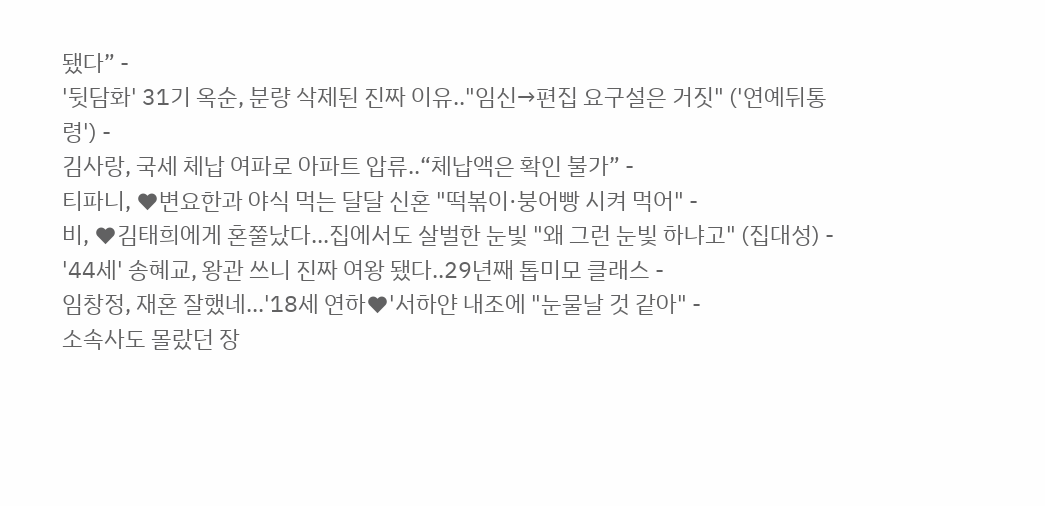됐다” -
'뒷담화' 31기 옥순, 분량 삭제된 진짜 이유.."임신→편집 요구설은 거짓" ('연예뒤통령') -
김사랑, 국세 체납 여파로 아파트 압류..“체납액은 확인 불가” -
티파니, ♥변요한과 야식 먹는 달달 신혼 "떡볶이·붕어빵 시켜 먹어" -
비, ♥김태희에게 혼쭐났다...집에서도 살벌한 눈빛 "왜 그런 눈빛 하냐고" (집대성) -
'44세' 송혜교, 왕관 쓰니 진짜 여왕 됐다..29년째 톱미모 클래스 -
임창정, 재혼 잘했네...'18세 연하♥'서하얀 내조에 "눈물날 것 같아" -
소속사도 몰랐던 장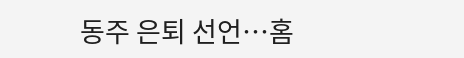동주 은퇴 선언…홈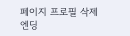페이지 프로필 삭제 엔딩